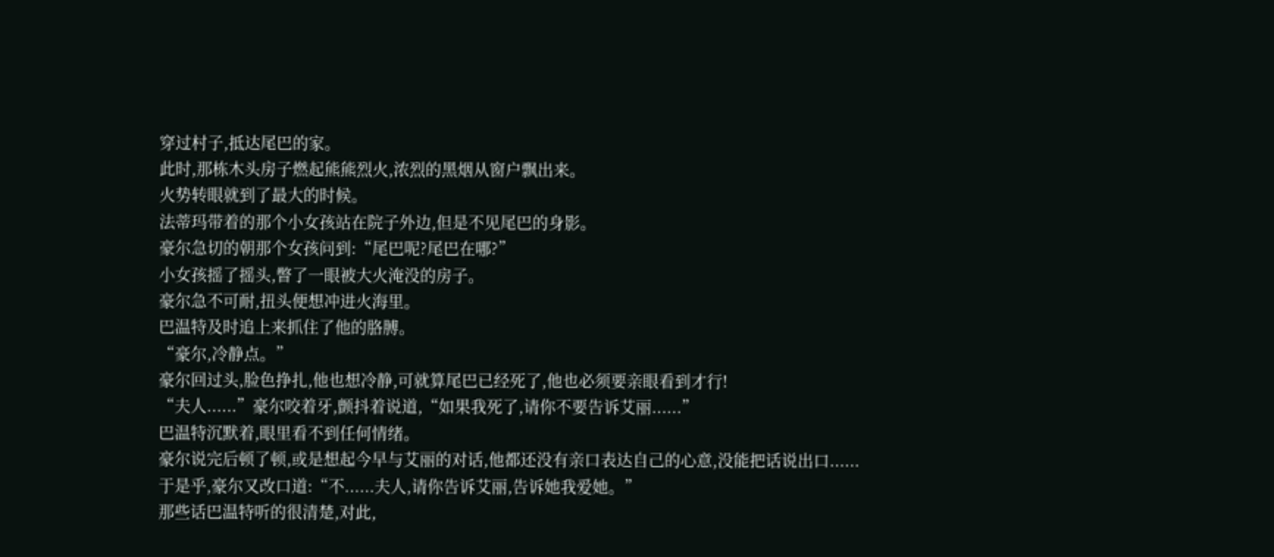穿过村子,抵达尾巴的家。
此时,那栋木头房子燃起熊熊烈火,浓烈的黑烟从窗户飘出来。
火势转眼就到了最大的时候。
法蒂玛带着的那个小女孩站在院子外边,但是不见尾巴的身影。
豪尔急切的朝那个女孩问到:“尾巴呢?尾巴在哪?”
小女孩摇了摇头,瞥了一眼被大火淹没的房子。
豪尔急不可耐,扭头便想冲进火海里。
巴温特及时追上来抓住了他的胳膊。
“豪尔,冷静点。”
豪尔回过头,脸色挣扎,他也想冷静,可就算尾巴已经死了,他也必须要亲眼看到才行!
“夫人......”豪尔咬着牙,颤抖着说道,“如果我死了,请你不要告诉艾丽......”
巴温特沉默着,眼里看不到任何情绪。
豪尔说完后顿了顿,或是想起今早与艾丽的对话,他都还没有亲口表达自己的心意,没能把话说出口......
于是乎,豪尔又改口道:“不......夫人,请你告诉艾丽,告诉她我爱她。”
那些话巴温特听的很清楚,对此,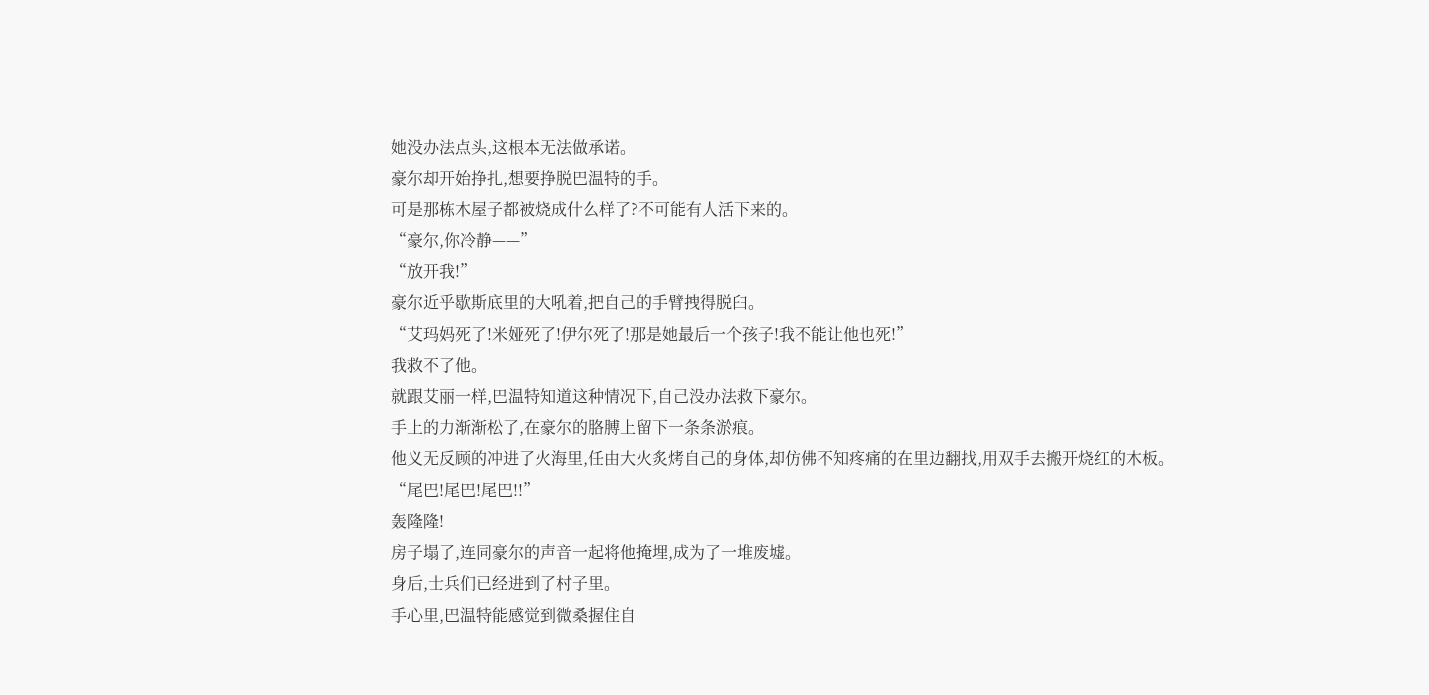她没办法点头,这根本无法做承诺。
豪尔却开始挣扎,想要挣脱巴温特的手。
可是那栋木屋子都被烧成什么样了?不可能有人活下来的。
“豪尔,你冷静——”
“放开我!”
豪尔近乎歇斯底里的大吼着,把自己的手臂拽得脱臼。
“艾玛妈死了!米娅死了!伊尔死了!那是她最后一个孩子!我不能让他也死!”
我救不了他。
就跟艾丽一样,巴温特知道这种情况下,自己没办法救下豪尔。
手上的力渐渐松了,在豪尔的胳膊上留下一条条淤痕。
他义无反顾的冲进了火海里,任由大火炙烤自己的身体,却仿佛不知疼痛的在里边翻找,用双手去搬开烧红的木板。
“尾巴!尾巴!尾巴!!”
轰隆隆!
房子塌了,连同豪尔的声音一起将他掩埋,成为了一堆废墟。
身后,士兵们已经进到了村子里。
手心里,巴温特能感觉到微桑握住自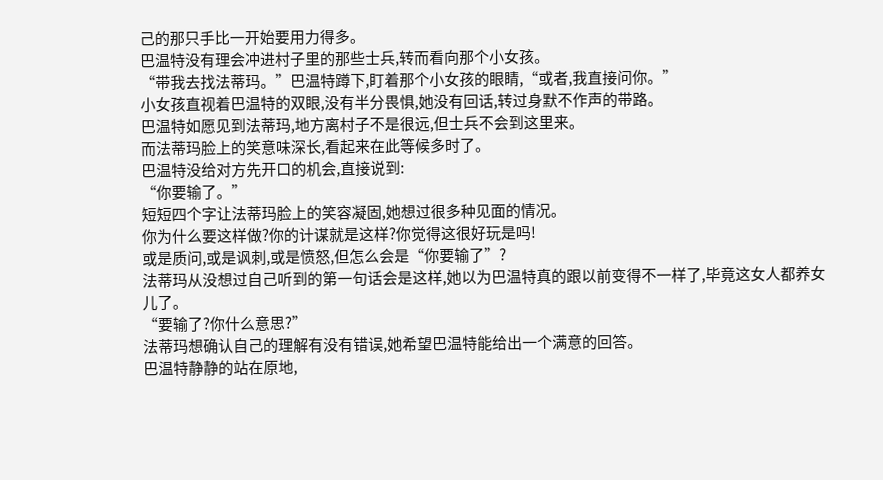己的那只手比一开始要用力得多。
巴温特没有理会冲进村子里的那些士兵,转而看向那个小女孩。
“带我去找法蒂玛。”巴温特蹲下,盯着那个小女孩的眼睛,“或者,我直接问你。”
小女孩直视着巴温特的双眼,没有半分畏惧,她没有回话,转过身默不作声的带路。
巴温特如愿见到法蒂玛,地方离村子不是很远,但士兵不会到这里来。
而法蒂玛脸上的笑意味深长,看起来在此等候多时了。
巴温特没给对方先开口的机会,直接说到:
“你要输了。”
短短四个字让法蒂玛脸上的笑容凝固,她想过很多种见面的情况。
你为什么要这样做?你的计谋就是这样?你觉得这很好玩是吗!
或是质问,或是讽刺,或是愤怒,但怎么会是“你要输了”?
法蒂玛从没想过自己听到的第一句话会是这样,她以为巴温特真的跟以前变得不一样了,毕竟这女人都养女儿了。
“要输了?你什么意思?”
法蒂玛想确认自己的理解有没有错误,她希望巴温特能给出一个满意的回答。
巴温特静静的站在原地,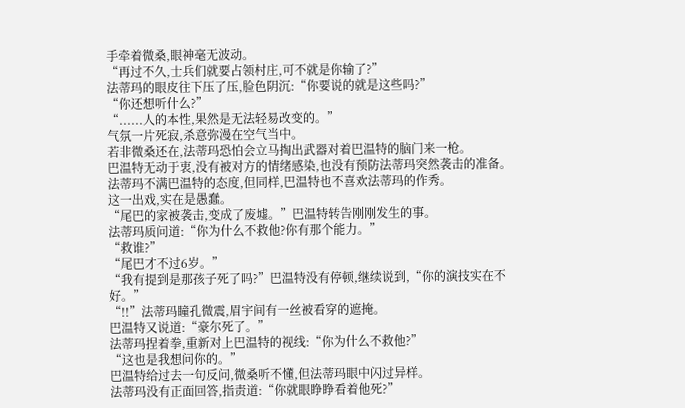手牵着微桑,眼神毫无波动。
“再过不久,士兵们就要占领村庄,可不就是你输了?”
法蒂玛的眼皮往下压了压,脸色阴沉:“你要说的就是这些吗?”
“你还想听什么?”
“......人的本性,果然是无法轻易改变的。”
气氛一片死寂,杀意弥漫在空气当中。
若非微桑还在,法蒂玛恐怕会立马掏出武器对着巴温特的脑门来一枪。
巴温特无动于衷,没有被对方的情绪感染,也没有预防法蒂玛突然袭击的准备。
法蒂玛不满巴温特的态度,但同样,巴温特也不喜欢法蒂玛的作秀。
这一出戏,实在是愚蠢。
“尾巴的家被袭击,变成了废墟。”巴温特转告刚刚发生的事。
法蒂玛质问道:“你为什么不救他?你有那个能力。”
“救谁?”
“尾巴才不过6岁。”
“我有提到是那孩子死了吗?”巴温特没有停顿,继续说到,“你的演技实在不好。”
“!!”法蒂玛瞳孔微震,眉宇间有一丝被看穿的遮掩。
巴温特又说道:“豪尔死了。”
法蒂玛捏着拳,重新对上巴温特的视线:“你为什么不救他?”
“这也是我想问你的。”
巴温特给过去一句反问,微桑听不懂,但法蒂玛眼中闪过异样。
法蒂玛没有正面回答,指责道:“你就眼睁睁看着他死?”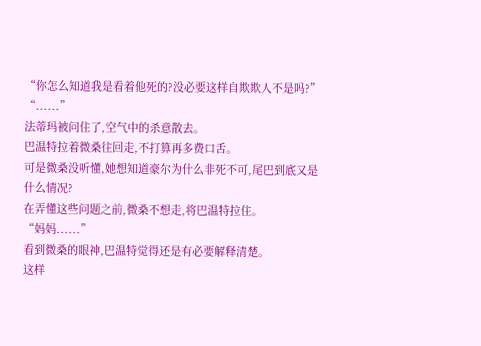“你怎么知道我是看着他死的?没必要这样自欺欺人不是吗?”
“......”
法蒂玛被问住了,空气中的杀意散去。
巴温特拉着微桑往回走,不打算再多费口舌。
可是微桑没听懂,她想知道豪尔为什么非死不可,尾巴到底又是什么情况?
在弄懂这些问题之前,微桑不想走,将巴温特拉住。
“妈妈......”
看到微桑的眼神,巴温特觉得还是有必要解释清楚。
这样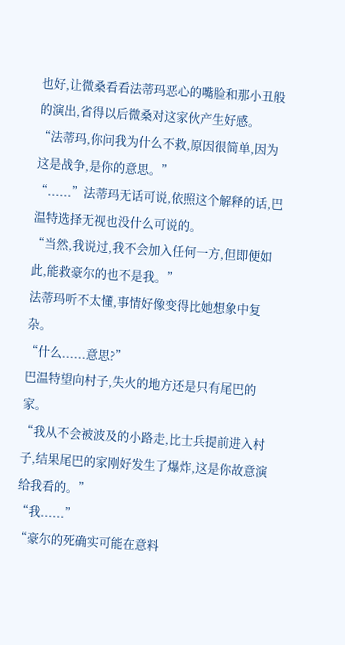也好,让微桑看看法蒂玛恶心的嘴脸和那小丑般的演出,省得以后微桑对这家伙产生好感。
“法蒂玛,你问我为什么不救,原因很简单,因为这是战争,是你的意思。”
“......”法蒂玛无话可说,依照这个解释的话,巴温特选择无视也没什么可说的。
“当然,我说过,我不会加入任何一方,但即便如此,能救豪尔的也不是我。”
法蒂玛听不太懂,事情好像变得比她想象中复杂。
“什么......意思?”
巴温特望向村子,失火的地方还是只有尾巴的家。
“我从不会被波及的小路走,比士兵提前进入村子,结果尾巴的家刚好发生了爆炸,这是你故意演给我看的。”
“我......”
“豪尔的死确实可能在意料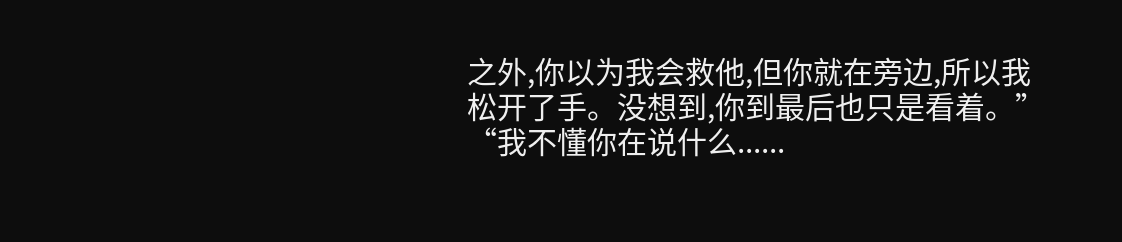之外,你以为我会救他,但你就在旁边,所以我松开了手。没想到,你到最后也只是看着。”
“我不懂你在说什么......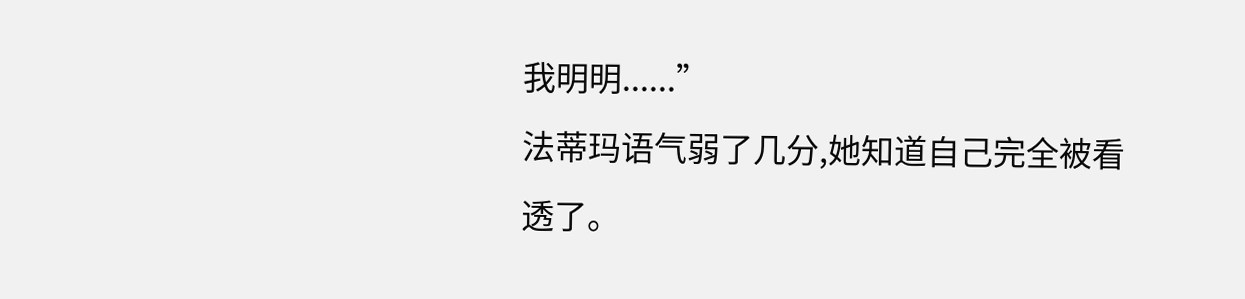我明明......”
法蒂玛语气弱了几分,她知道自己完全被看透了。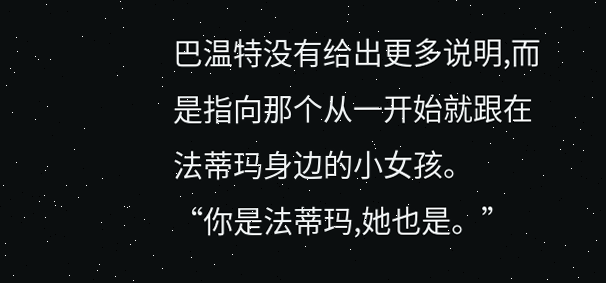巴温特没有给出更多说明,而是指向那个从一开始就跟在法蒂玛身边的小女孩。
“你是法蒂玛,她也是。”